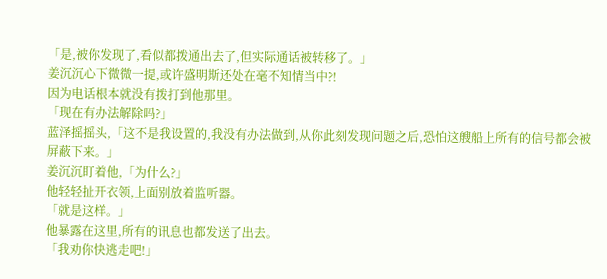「是,被你发现了,看似都拨通出去了,但实际通话被转移了。」
姜沉沉心下微微一提,或许盛明斯还处在毫不知情当中?!
因为电话根本就没有拨打到他那里。
「现在有办法解除吗?」
蓝泽摇摇头,「这不是我设置的,我没有办法做到,从你此刻发现问题之后,恐怕这艘船上所有的信号都会被屏蔽下来。」
姜沉沉盯着他,「为什么?」
他轻轻扯开衣领,上面别放着监听器。
「就是这样。」
他暴露在这里,所有的讯息也都发送了出去。
「我劝你快逃走吧!」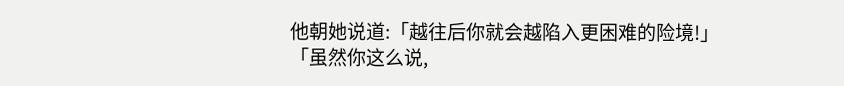他朝她说道:「越往后你就会越陷入更困难的险境!」
「虽然你这么说,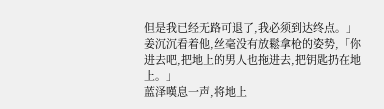但是我已经无路可退了,我必须到达终点。」
姜沉沉看着他,丝毫没有放鬆拿枪的姿势,「你进去吧,把地上的男人也拖进去,把钥匙扔在地上。」
蓝泽嘆息一声,将地上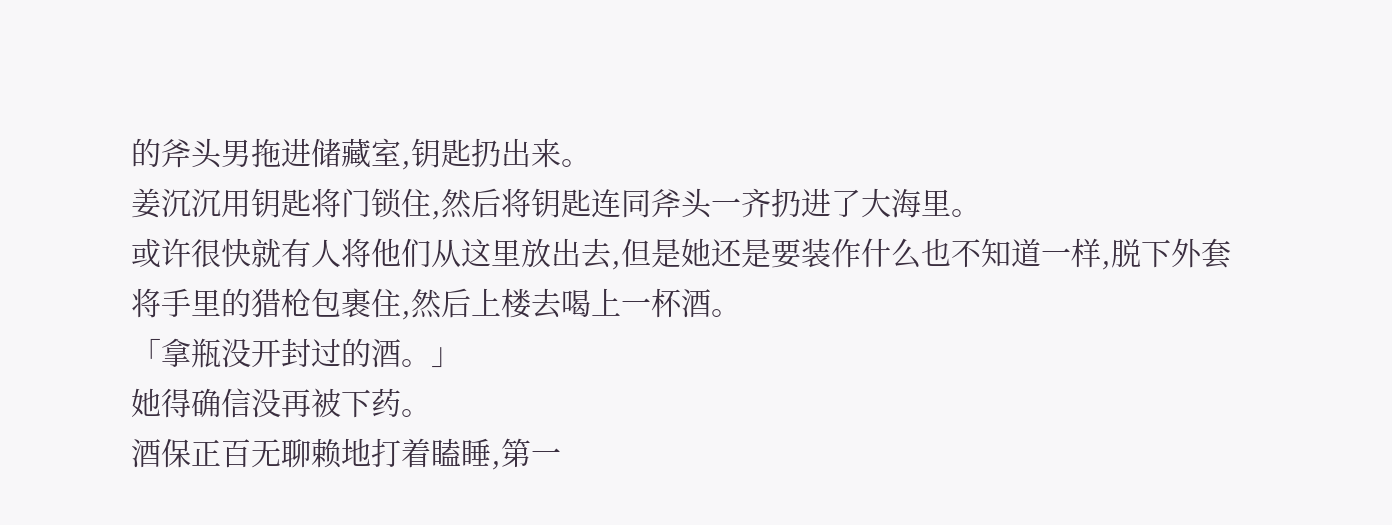的斧头男拖进储藏室,钥匙扔出来。
姜沉沉用钥匙将门锁住,然后将钥匙连同斧头一齐扔进了大海里。
或许很快就有人将他们从这里放出去,但是她还是要装作什么也不知道一样,脱下外套将手里的猎枪包裹住,然后上楼去喝上一杯酒。
「拿瓶没开封过的酒。」
她得确信没再被下药。
酒保正百无聊赖地打着瞌睡,第一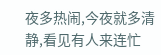夜多热闹,今夜就多清静,看见有人来连忙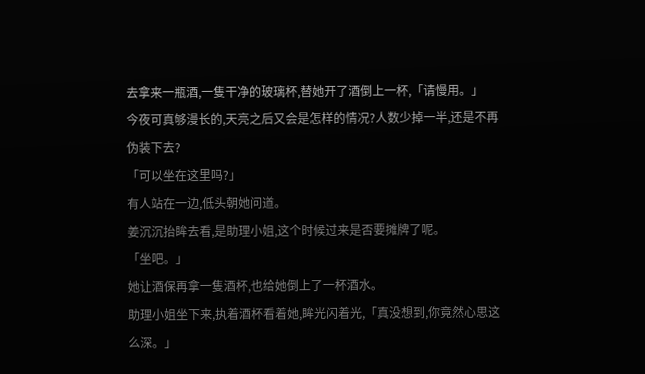去拿来一瓶酒,一隻干净的玻璃杯,替她开了酒倒上一杯,「请慢用。」
今夜可真够漫长的,天亮之后又会是怎样的情况?人数少掉一半,还是不再伪装下去?
「可以坐在这里吗?」
有人站在一边,低头朝她问道。
姜沉沉抬眸去看,是助理小姐,这个时候过来是否要摊牌了呢。
「坐吧。」
她让酒保再拿一隻酒杯,也给她倒上了一杯酒水。
助理小姐坐下来,执着酒杯看着她,眸光闪着光,「真没想到,你竟然心思这么深。」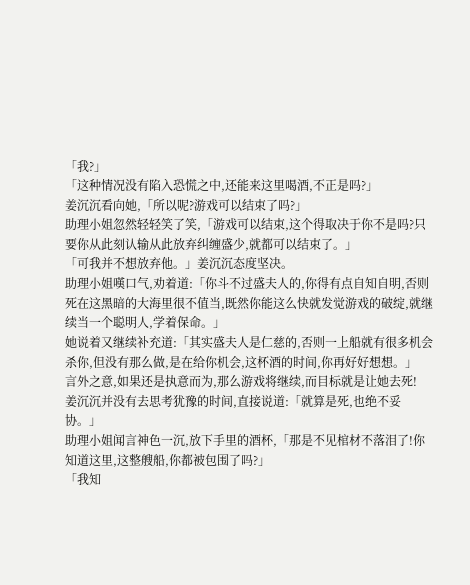「我?」
「这种情况没有陷入恐慌之中,还能来这里喝酒,不正是吗?」
姜沉沉看向她,「所以呢?游戏可以结束了吗?」
助理小姐忽然轻轻笑了笑,「游戏可以结束,这个得取决于你不是吗?只要你从此刻认输从此放弃纠缠盛少,就都可以结束了。」
「可我并不想放弃他。」姜沉沉态度坚决。
助理小姐嘆口气,劝着道:「你斗不过盛夫人的,你得有点自知自明,否则死在这黑暗的大海里很不值当,既然你能这么快就发觉游戏的破绽,就继续当一个聪明人,学着保命。」
她说着又继续补充道:「其实盛夫人是仁慈的,否则一上船就有很多机会杀你,但没有那么做,是在给你机会,这杯酒的时间,你再好好想想。」
言外之意,如果还是执意而为,那么游戏将继续,而目标就是让她去死!
姜沉沉并没有去思考犹豫的时间,直接说道:「就算是死,也绝不妥协。」
助理小姐闻言神色一沉,放下手里的酒杯,「那是不见棺材不落泪了!你知道这里,这整艘船,你都被包围了吗?」
「我知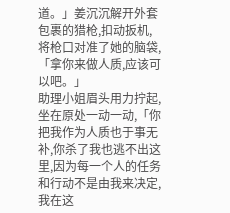道。」姜沉沉解开外套包裹的猎枪,扣动扳机,将枪口对准了她的脑袋,「拿你来做人质,应该可以吧。」
助理小姐眉头用力拧起,坐在原处一动一动,「你把我作为人质也于事无补,你杀了我也逃不出这里,因为每一个人的任务和行动不是由我来决定,我在这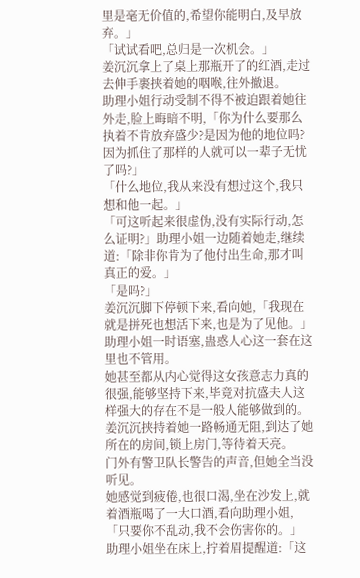里是毫无价值的,希望你能明白,及早放弃。」
「试试看吧,总归是一次机会。」
姜沉沉拿上了桌上那瓶开了的红酒,走过去伸手裹挟着她的咽喉,往外撤退。
助理小姐行动受制不得不被迫跟着她往外走,脸上晦暗不明,「你为什么要那么执着不肯放弃盛少?是因为他的地位吗?因为抓住了那样的人就可以一辈子无忧了吗?」
「什么地位,我从来没有想过这个,我只想和他一起。」
「可这听起来很虚伪,没有实际行动,怎么证明?」助理小姐一边随着她走,继续道:「除非你肯为了他付出生命,那才叫真正的爱。」
「是吗?」
姜沉沉脚下停顿下来,看向她,「我现在就是拼死也想活下来,也是为了见他。」
助理小姐一时语塞,蛊惑人心这一套在这里也不管用。
她甚至都从内心觉得这女孩意志力真的很强,能够坚持下来,毕竟对抗盛夫人这样强大的存在不是一般人能够做到的。
姜沉沉挟持着她一路畅通无阻,到达了她所在的房间,锁上房门,等待着天亮。
门外有警卫队长警告的声音,但她全当没听见。
她感觉到疲倦,也很口渴,坐在沙发上,就着酒瓶喝了一大口酒,看向助理小姐,「只要你不乱动,我不会伤害你的。」
助理小姐坐在床上,拧着眉提醒道:「这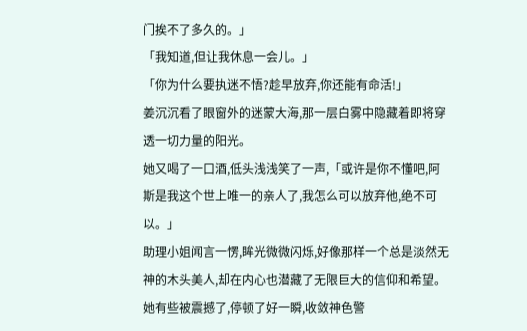门挨不了多久的。」
「我知道,但让我休息一会儿。」
「你为什么要执迷不悟?趁早放弃,你还能有命活!」
姜沉沉看了眼窗外的迷蒙大海,那一层白雾中隐藏着即将穿透一切力量的阳光。
她又喝了一口酒,低头浅浅笑了一声,「或许是你不懂吧,阿斯是我这个世上唯一的亲人了,我怎么可以放弃他,绝不可以。」
助理小姐闻言一愣,眸光微微闪烁,好像那样一个总是淡然无神的木头美人,却在内心也潜藏了无限巨大的信仰和希望。
她有些被震撼了,停顿了好一瞬,收敛神色警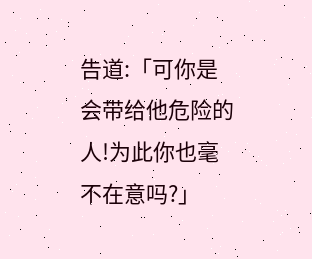告道:「可你是会带给他危险的人!为此你也毫不在意吗?」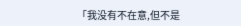「我没有不在意,但不是